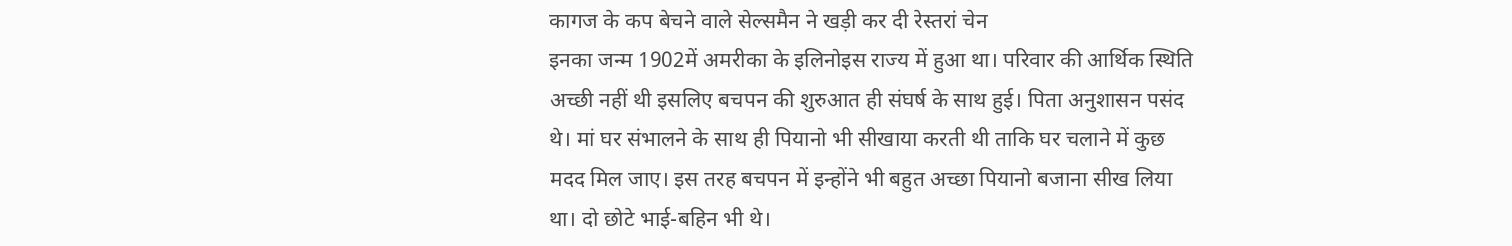कागज के कप बेचने वाले सेल्समैन ने खड़ी कर दी रेस्तरां चेन
इनका जन्म 1902में अमरीका के इलिनोइस राज्य में हुआ था। परिवार की आर्थिक स्थिति अच्छी नहीं थी इसलिए बचपन की शुरुआत ही संघर्ष के साथ हुई। पिता अनुशासन पसंद थे। मां घर संभालने के साथ ही पियानो भी सीखाया करती थी ताकि घर चलाने में कुछ मदद मिल जाए। इस तरह बचपन में इन्होंने भी बहुत अच्छा पियानो बजाना सीख लिया था। दो छोटे भाई-बहिन भी थे।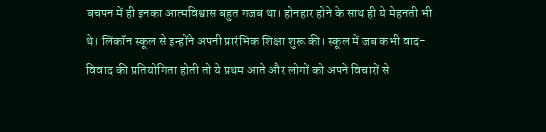बचपन में ही इनका आत्मविश्वास बहुत गजब था। होनहार होने के साथ ही ये मेहनती भी थे। लिंकॉन स्कूल से इन्होंने अपनी प्रारंभिक शिक्षा शुरू की। स्कूल में जब कभी वाद-विवाद की प्रतियोगिता होती तो ये प्रथम आते और लोगों को अपने विचारों से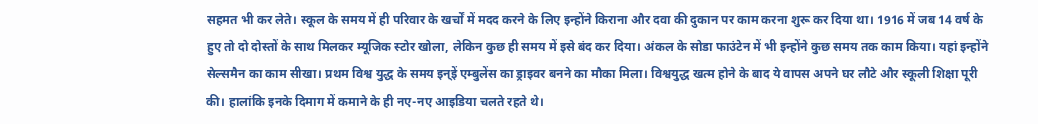सहमत भी कर लेते। स्कूल के समय में ही परिवार के खर्चों में मदद करने के लिए इन्होंने किराना और दवा की दुकान पर काम करना शुरू कर दिया था। 1916 में जब 14 वर्ष के हुए तो दो दोस्तों के साथ मिलकर म्यूजिक स्टोर खोला, लेकिन कुछ ही समय में इसे बंद कर दिया। अंकल के सोडा फाउंटेन में भी इन्होंने कुछ समय तक काम किया। यहां इन्होंने सेल्समैन का काम सीखा। प्रथम विश्व युद्ध के समय इन्इें एम्बुलेंस का ड्राइवर बनने का मौका मिला। विश्वयुद्ध खत्म होने के बाद ये वापस अपने घर लौटे और स्कूली शिक्षा पूरी की। हालांकि इनके दिमाग में कमाने के ही नए-नए आइडिया चलते रहते थे।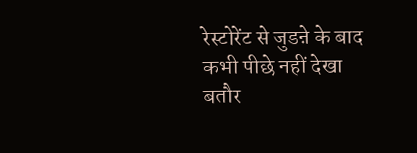रेस्टोरेंट से जुडऩे के बाद कभी पीछे नहीं देखा
बतौर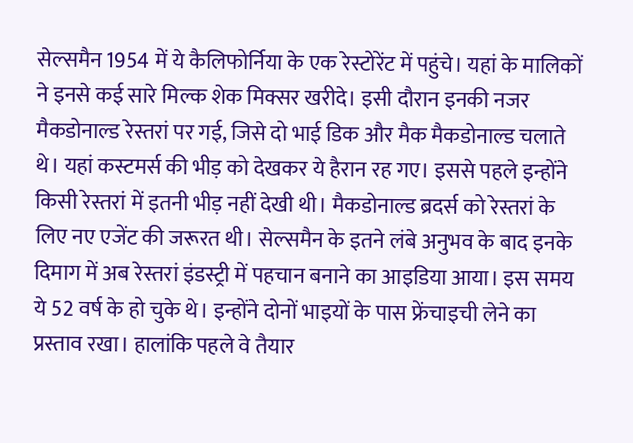सेल्समैन 1954 में ये कैलिफोर्निया के एक रेस्टोरेंट में पहुंचे। यहां के मालिकों ने इनसे कई सारे मिल्क शेक मिक्सर खरीदे। इसी दौरान इनकी नजर मैकडोनाल्ड रेस्तरां पर गई, जिसे दो भाई डिक और मैक मैकडोनाल्ड चलाते थे। यहां कस्टमर्स की भीड़ को देखकर ये हैरान रह गए। इससे पहले इन्होंने किसी रेस्तरां में इतनी भीड़ नहीं देखी थी। मैकडोनाल्ड ब्रदर्स को रेस्तरां के लिए नए एजेंट की जरूरत थी। सेल्समैन के इतने लंबे अनुभव के बाद इनके दिमाग में अब रेस्तरां इंडस्ट्री में पहचान बनाने का आइडिया आया। इस समय ये 52 वर्ष के हो चुके थे। इन्होंने दोनों भाइयों के पास फ्रेंचाइची लेने का प्रस्ताव रखा। हालांकि पहले वे तैयार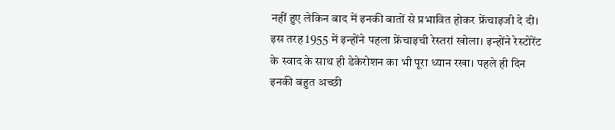नहीं हुए लेकिन बाद में इनकी बातों से प्रभावित होकर फ्रेंचाइजी दे दी। इस तरह 1955 में इन्होंने पहला फ्रेंचाइची रेस्तरां खोला। इन्होंने रेस्टोरेंट के स्वाद के साथ ही डेकेरोशन का भी पूरा ध्यान रखा। पहले ही दिन इनकी बहुत अच्छी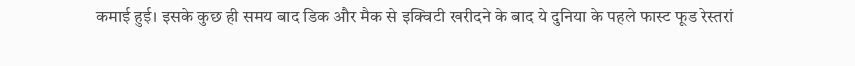कमाई हुई। इसके कुछ ही समय बाद डिक और मैक से इक्विटी खरीदने के बाद ये दुनिया के पहले फास्ट फूड रेस्तरां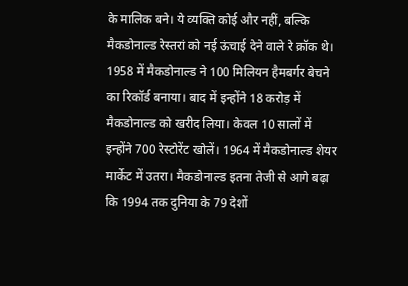के मालिक बने। ये व्यक्ति कोई और नहीं, बल्कि मैकडोनाल्ड रेस्तरां को नई ऊंचाई देने वाले रे क्रॉक थे। 1958 में मैकडोनाल्ड ने 100 मिलियन हैमबर्गर बेचने का रिकॉर्ड बनाया। बाद में इन्होंने 18 करोड़ में मैकडोनाल्ड को खरीद लिया। केवल 10 सालों में इन्होंने 700 रेस्टोरेंट खोलें। 1964 में मैकडोनाल्ड शेयर मार्केट में उतरा। मैकडोनाल्ड इतना तेजी से आगे बढ़ा कि 1994 तक दुनिया के 79 देशों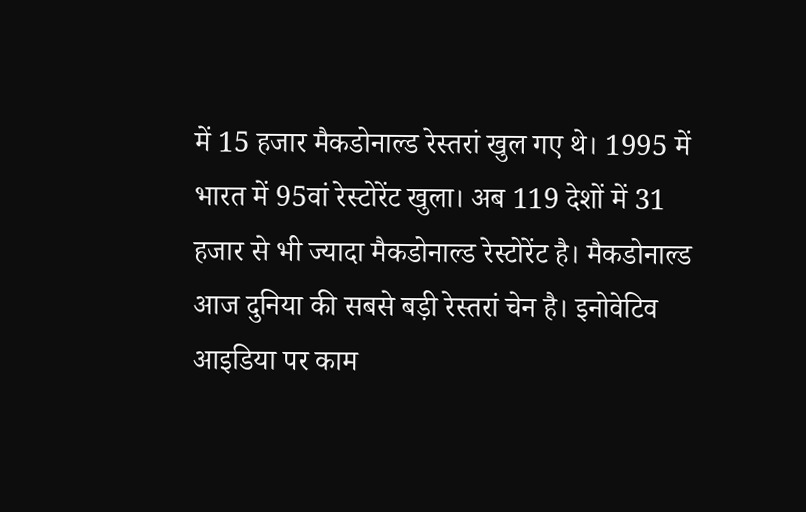में 15 हजार मैकडोनाल्ड रेस्तरां खुल गए थे। 1995 में भारत में 95वां रेस्टोरेंट खुला। अब 119 देशों में 31 हजार से भी ज्यादा मैकडोनाल्ड रेस्टोरेंट है। मैकडोनाल्ड आज दुनिया की सबसे बड़ी रेस्तरां चेन है। इनोवेटिव आइडिया पर काम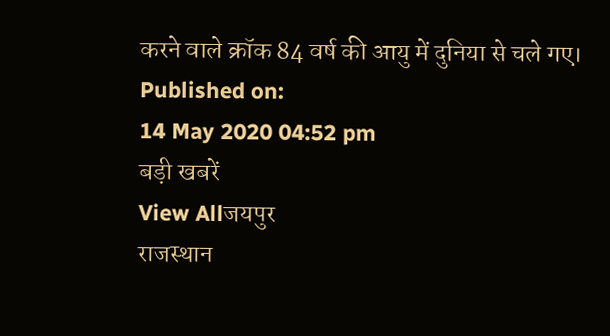करने वाले क्रॉक 84 वर्ष की आयु में दुनिया से चले गए।
Published on:
14 May 2020 04:52 pm
बड़ी खबरें
View Allजयपुर
राजस्थान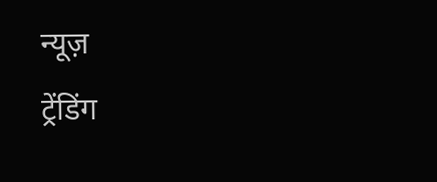न्यूज़
ट्रेंडिंग